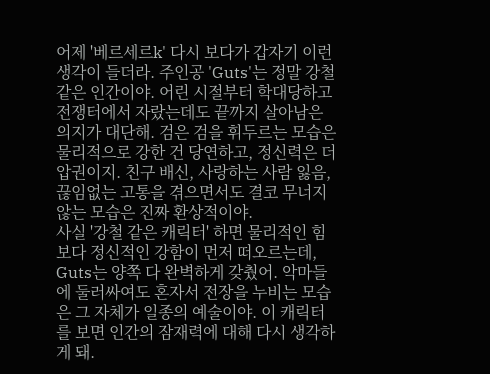어제 '베르세르k' 다시 보다가 갑자기 이런 생각이 들더라. 주인공 'Guts'는 정말 강철 같은 인간이야. 어린 시절부터 학대당하고 전쟁터에서 자랐는데도 끝까지 살아남은 의지가 대단해. 검은 검을 휘두르는 모습은 물리적으로 강한 건 당연하고, 정신력은 더 압권이지. 친구 배신, 사랑하는 사람 잃음, 끊임없는 고통을 겪으면서도 결코 무너지 않는 모습은 진짜 환상적이야.
사실 '강철 같은 캐릭터' 하면 물리적인 힘보다 정신적인 강함이 먼저 떠오르는데, Guts는 양쪽 다 완벽하게 갖췄어. 악마들에 둘러싸여도 혼자서 전장을 누비는 모습은 그 자체가 일종의 예술이야. 이 캐릭터를 보면 인간의 잠재력에 대해 다시 생각하게 돼.